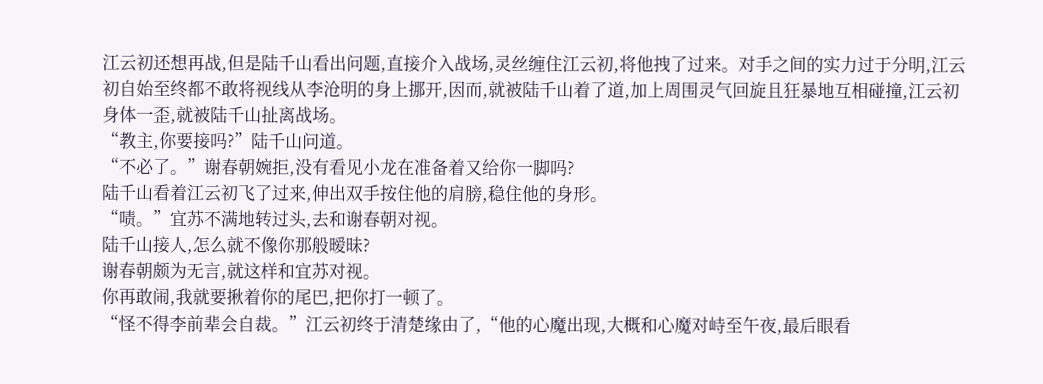江云初还想再战,但是陆千山看出问题,直接介入战场,灵丝缠住江云初,将他拽了过来。对手之间的实力过于分明,江云初自始至终都不敢将视线从李沧明的身上挪开,因而,就被陆千山着了道,加上周围灵气回旋且狂暴地互相碰撞,江云初身体一歪,就被陆千山扯离战场。
“教主,你要接吗?”陆千山问道。
“不必了。”谢春朝婉拒,没有看见小龙在准备着又给你一脚吗?
陆千山看着江云初飞了过来,伸出双手按住他的肩膀,稳住他的身形。
“啧。”宜苏不满地转过头,去和谢春朝对视。
陆千山接人,怎么就不像你那般暧昧?
谢春朝颇为无言,就这样和宜苏对视。
你再敢闹,我就要揪着你的尾巴,把你打一顿了。
“怪不得李前辈会自裁。”江云初终于清楚缘由了,“他的心魔出现,大概和心魔对峙至午夜,最后眼看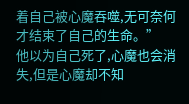着自己被心魔吞噬,无可奈何才结束了自己的生命。”
他以为自己死了,心魔也会消失,但是心魔却不知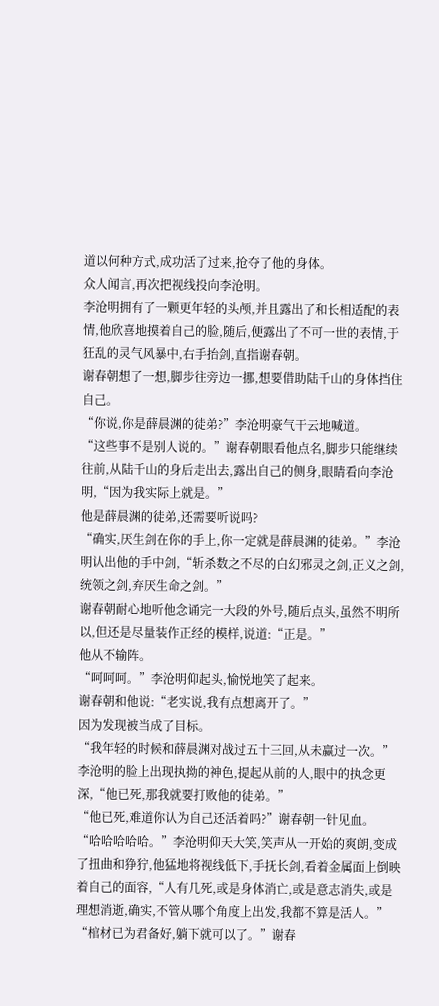道以何种方式,成功活了过来,抢夺了他的身体。
众人闻言,再次把视线投向李沧明。
李沧明拥有了一颗更年轻的头颅,并且露出了和长相适配的表情,他欣喜地摸着自己的脸,随后,便露出了不可一世的表情,于狂乱的灵气风暴中,右手抬剑,直指谢春朝。
谢春朝想了一想,脚步往旁边一挪,想要借助陆千山的身体挡住自己。
“你说,你是薛晨渊的徒弟?”李沧明豪气干云地喊道。
“这些事不是别人说的。”谢春朝眼看他点名,脚步只能继续往前,从陆千山的身后走出去,露出自己的侧身,眼睛看向李沧明,“因为我实际上就是。”
他是薛晨渊的徒弟,还需要听说吗?
“确实,厌生剑在你的手上,你一定就是薛晨渊的徒弟。”李沧明认出他的手中剑,“斩杀数之不尽的白幻邪灵之剑,正义之剑,统领之剑,弃厌生命之剑。”
谢春朝耐心地听他念诵完一大段的外号,随后点头,虽然不明所以,但还是尽量装作正经的模样,说道:“正是。”
他从不输阵。
“呵呵呵。”李沧明仰起头,愉悦地笑了起来。
谢春朝和他说:“老实说,我有点想离开了。”
因为发现被当成了目标。
“我年轻的时候和薛晨渊对战过五十三回,从未赢过一次。”李沧明的脸上出现执拗的神色,提起从前的人,眼中的执念更深,“他已死,那我就要打败他的徒弟。”
“他已死,难道你认为自己还活着吗?”谢春朝一针见血。
“哈哈哈哈哈。”李沧明仰天大笑,笑声从一开始的爽朗,变成了扭曲和狰狞,他猛地将视线低下,手抚长剑,看着金属面上倒映着自己的面容,“人有几死,或是身体消亡,或是意志消失,或是理想消逝,确实,不管从哪个角度上出发,我都不算是活人。”
“棺材已为君备好,躺下就可以了。”谢春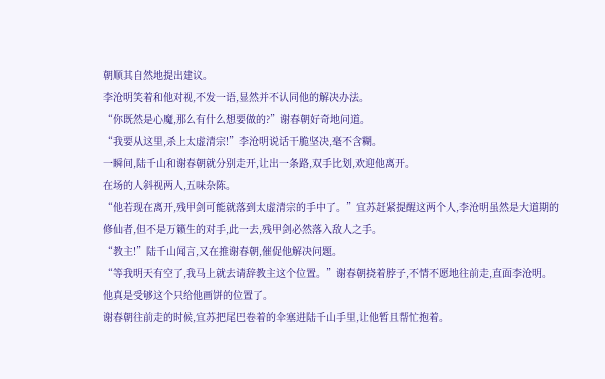朝顺其自然地提出建议。
李沧明笑着和他对视,不发一语,显然并不认同他的解决办法。
“你既然是心魔,那么有什么想要做的?”谢春朝好奇地问道。
“我要从这里,杀上太虚清宗!”李沧明说话干脆坚决,毫不含糊。
一瞬间,陆千山和谢春朝就分别走开,让出一条路,双手比划,欢迎他离开。
在场的人斜视两人,五味杂陈。
“他若现在离开,残甲剑可能就落到太虚清宗的手中了。”宜苏赶紧提醒这两个人,李沧明虽然是大道期的修仙者,但不是万籁生的对手,此一去,残甲剑必然落入敌人之手。
“教主!”陆千山闻言,又在推谢春朝,催促他解决问题。
“等我明天有空了,我马上就去请辞教主这个位置。”谢春朝挠着脖子,不情不愿地往前走,直面李沧明。
他真是受够这个只给他画饼的位置了。
谢春朝往前走的时候,宜苏把尾巴卷着的伞塞进陆千山手里,让他暂且帮忙抱着。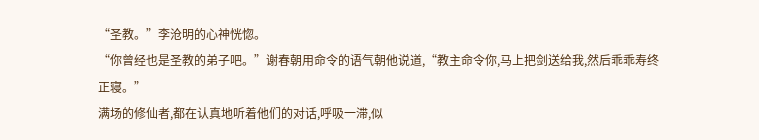“圣教。”李沧明的心神恍惚。
“你曾经也是圣教的弟子吧。”谢春朝用命令的语气朝他说道,“教主命令你,马上把剑送给我,然后乖乖寿终正寝。”
满场的修仙者,都在认真地听着他们的对话,呼吸一滞,似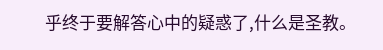乎终于要解答心中的疑惑了,什么是圣教。